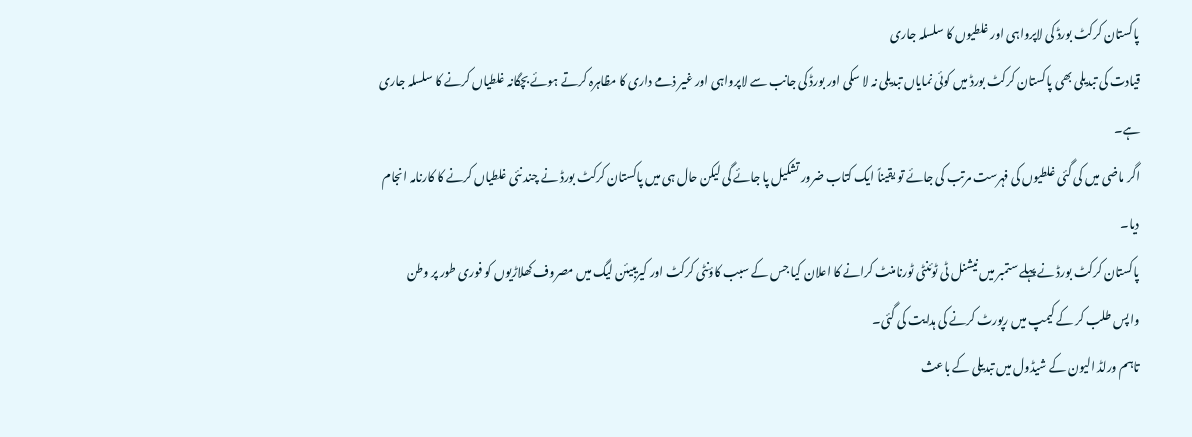پاکستان کرکٹ بورڈ کی لاپرواہی اور غلطیوں کا سلسلہ جاری
قیادت کی تبدیلی بھی پاکستان کرکٹ بورڈ میں کوئی نمایاں تبدیلی نہ لا سکی اور بورڈ کی جانب سے لاپرواہی اور غیر ذمے داری کا مظاہرہ کرتے ہوئے بچگانہ غلطیاں کرنے کا سلسلہ جاری ہے۔
اگر ماضی میں کی گئی غلطیوں کی فہرست مرتب کی جائے تو یقیناً ایک کتاب ضرور تشکیل پا جائے گی لیکن حال ہی میں پاکستان کرکٹ بورڈ نے چند نئی غلطیاں کرنے کا کارنامہ انجام دیا۔
پاکستان کرکٹ بورڈ نے پہلے ستمبر میں نیشنل ٹی ٹوئنٹی ٹورنامنٹ کرانے کا اعلان کیا جس کے سبب کاؤنٹی کرکٹ اور کیریبیئن لیگ میں مصروف کھلاڑیوں کو فوری طور پر وطن واپس طلب کر کے کیمپ میں رپورٹ کرنے کی ہدایت کی گئی۔
تاہم ورلڈ الیون کے شیڈول میں تبدیلی کے باعث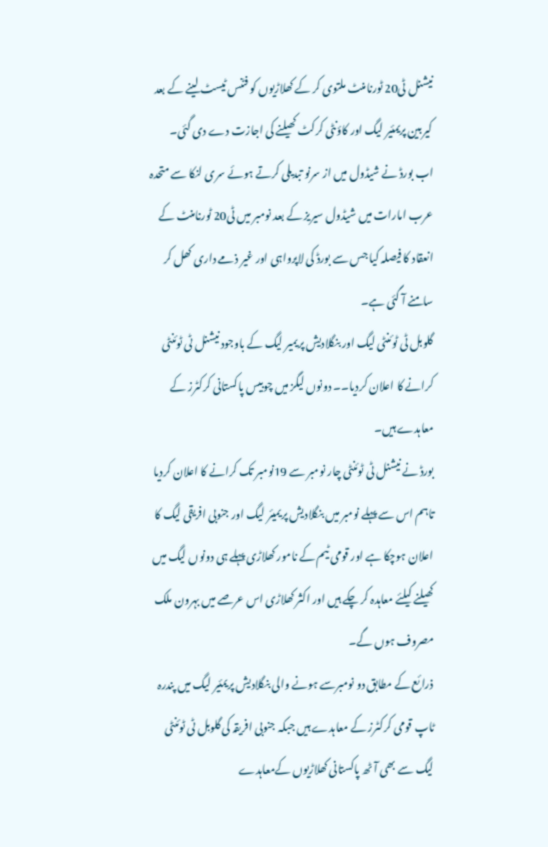نیشنل ٹی20 ٹورنامنٹ ملتوی کر کے کھلاڑیوں کو فٹنس ٹیسٹ لینے کے بعد کیربین پریمئیر لیگ اور کاؤنٹی کرکٹ کھیلنے کی اجازت دے دی گئی۔
اب بورڈ نے شیڈول میں از سرنو تبدیلی کرتے ہوئے سری لنکا سے متحدہ عرب امارات میں شیڈول سیریز کے بعد نومبر میں ٹی20 ٹورنامنٹ کے انعقاد کا فیصلہ کیا جس سے بورڈ کی لاپرواہی اور غیر ذمے داری کھل کر سامنے آ گئی ہے۔
گلوبل ٹی ٹوئنٹی لیگ اور بنگلادیش پریمیر لیگ کے باوجود نیشنل ٹی ٹوئنٹی کرانے کا اعلان کردیا۔۔ دونوں لیگز میں چوبیس پاکستانی کرکٹرز کے معاہدے ہیں۔
بورڈ نے نیشنل ٹی ٹوئنٹی چار نومبر سے 19نومبر تک کرانے کا اعلان کردیا تاہم اس سے پہلے نومبر میں بنگلادیش پریمیئر لیگ اور جنوبی افریقی لیگ کا اعلان ہوچکا ہے اور قومی ٹیم کے نامور کھلاڑی پہلے ہی دونوں لیگ میں کھیلنے کیلئے معاہدہ کر چکے ہیں اور اکثر کھلاڑی اس عرصے میں بہرون ملک مصروف ہوں گے۔
ذرائع کے مطابق دو نومبرسے ہونے والی بنگلادیش پریمئیر لیگ میں پندرہ ٹاپ قومی کرکٹرز کے معاہدے ہیں جبکہ جنوبی افریقہ کی گلوبل ٹی ٹوئنٹی لیگ سے بھی آٹھ پاکستانی کھلاڑیوں کےمعاہدے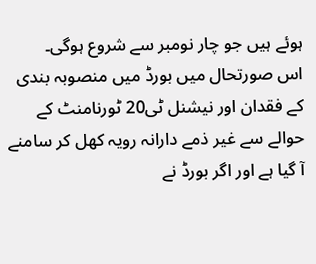ہوئے ہیں جو چار نومبر سے شروع ہوگی۔
اس صورتحال میں بورڈ میں منصوبہ بندی کے فقدان اور نیشنل ٹی20 ٹورنامنٹ کے حوالے سے غیر ذمے دارانہ رویہ کھل کر سامنے آ گیا ہے اور اگر بورڈ نے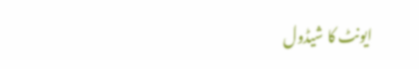ایونٹ کا شیڈول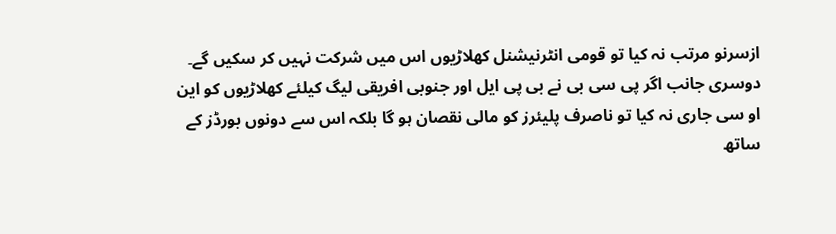ازسرنو مرتب نہ کیا تو قومی انٹرنیشنل کھلاڑیوں اس میں شرکت نہیں کر سکیں گے۔
دوسری جانب اگر پی سی بی نے بی پی ایل اور جنوبی افریقی لیگ کیلئے کھلاڑیوں کو این او سی جاری نہ کیا تو ناصرف پلیئرز کو مالی نقصان ہو گا بلکہ اس سے دونوں بورڈز کے ساتھ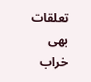تعلقات بھی خراب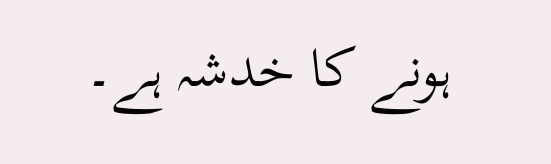ہونے کا خدشہ ہے۔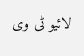لائیو ٹی وی